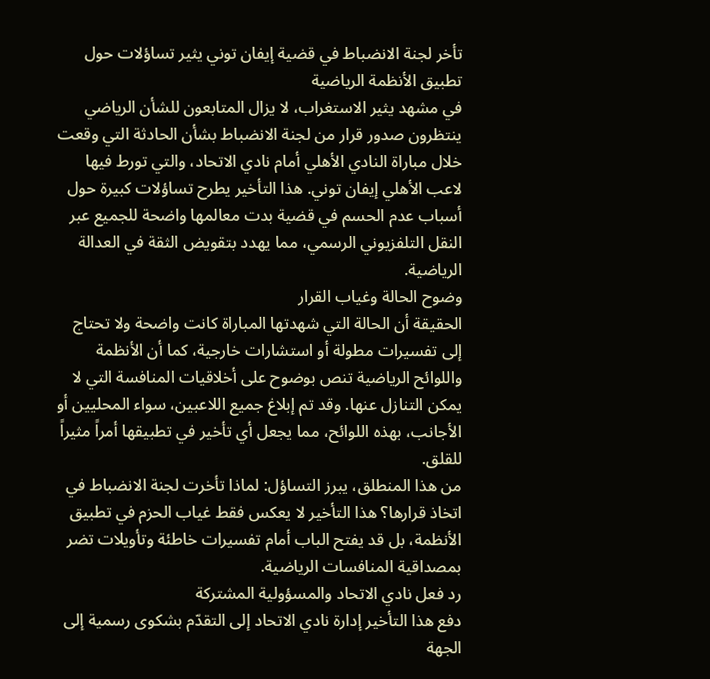تأخر لجنة الانضباط في قضية إيفان توني يثير تساؤلات حول تطبيق الأنظمة الرياضية
في مشهد يثير الاستغراب، لا يزال المتابعون للشأن الرياضي ينتظرون صدور قرار من لجنة الانضباط بشأن الحادثة التي وقعت خلال مباراة النادي الأهلي أمام نادي الاتحاد، والتي تورط فيها لاعب الأهلي إيفان توني. هذا التأخير يطرح تساؤلات كبيرة حول أسباب عدم الحسم في قضية بدت معالمها واضحة للجميع عبر النقل التلفزيوني الرسمي، مما يهدد بتقويض الثقة في العدالة الرياضية.
وضوح الحالة وغياب القرار
الحقيقة أن الحالة التي شهدتها المباراة كانت واضحة ولا تحتاج إلى تفسيرات مطولة أو استشارات خارجية، كما أن الأنظمة واللوائح الرياضية تنص بوضوح على أخلاقيات المنافسة التي لا يمكن التنازل عنها. وقد تم إبلاغ جميع اللاعبين، سواء المحليين أو الأجانب، بهذه اللوائح، مما يجعل أي تأخير في تطبيقها أمراً مثيراً للقلق.
من هذا المنطلق، يبرز التساؤل: لماذا تأخرت لجنة الانضباط في اتخاذ قرارها؟ هذا التأخير لا يعكس فقط غياب الحزم في تطبيق الأنظمة، بل قد يفتح الباب أمام تفسيرات خاطئة وتأويلات تضر بمصداقية المنافسات الرياضية.
رد فعل نادي الاتحاد والمسؤولية المشتركة
دفع هذا التأخير إدارة نادي الاتحاد إلى التقدّم بشكوى رسمية إلى الجهة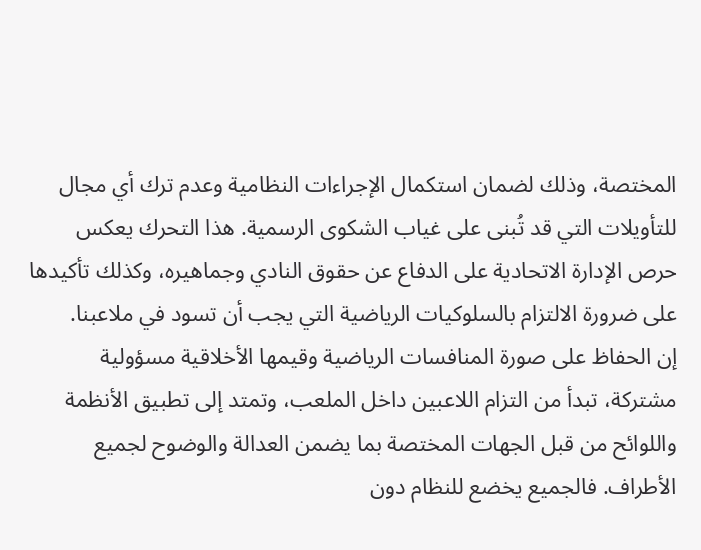المختصة، وذلك لضمان استكمال الإجراءات النظامية وعدم ترك أي مجال للتأويلات التي قد تُبنى على غياب الشكوى الرسمية. هذا التحرك يعكس حرص الإدارة الاتحادية على الدفاع عن حقوق النادي وجماهيره، وكذلك تأكيدها على ضرورة الالتزام بالسلوكيات الرياضية التي يجب أن تسود في ملاعبنا.
إن الحفاظ على صورة المنافسات الرياضية وقيمها الأخلاقية مسؤولية مشتركة، تبدأ من التزام اللاعبين داخل الملعب، وتمتد إلى تطبيق الأنظمة واللوائح من قبل الجهات المختصة بما يضمن العدالة والوضوح لجميع الأطراف. فالجميع يخضع للنظام دون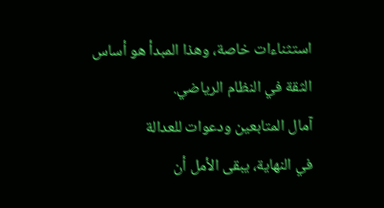استثناءات خاصة، وهذا المبدأ هو أساس الثقة في النظام الرياضي.
آمال المتابعين ودعوات للعدالة
في النهاية، يبقى الأمل أن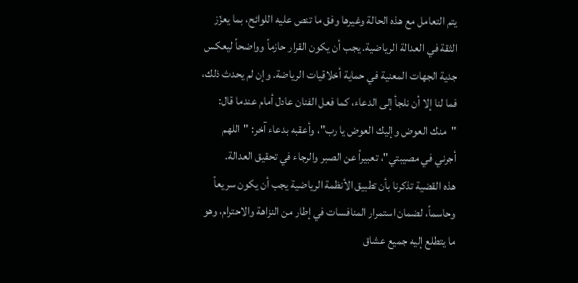يتم التعامل مع هذه الحالة وغيرها وفق ما تنص عليه اللوائح، بما يعزّز الثقة في العدالة الرياضية. يجب أن يكون القرار حازماً وواضحاً ليعكس جدية الجهات المعنية في حماية أخلاقيات الرياضة. وإن لم يحدث ذلك، فما لنا إلا أن نلجأ إلى الدعاء، كما فعل الفنان عادل أمام عندما قال: "منك العوض وإليك العوض يا رب"، وأعقبه بدعاء آخر: "اللهم أجرني في مصيبتي"، تعبيراً عن الصبر والرجاء في تحقيق العدالة.
هذه القضية تذكرنا بأن تطبيق الأنظمة الرياضية يجب أن يكون سريعاً وحاسماً، لضمان استمرار المنافسات في إطار من النزاهة والاحترام، وهو ما يتطلع إليه جميع عشاق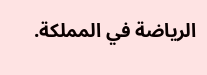الرياضة في المملكة.